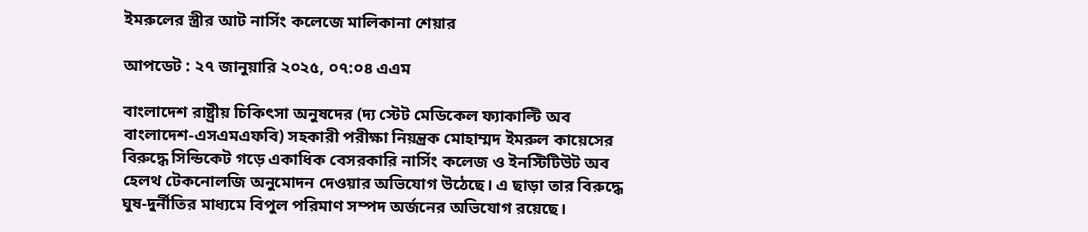ইমরুলের স্ত্রীর আট নার্সিং কলেজে মালিকানা শেয়ার

আপডেট : ২৭ জানুয়ারি ২০২৫, ০৭:০৪ এএম

বাংলাদেশ রাষ্ট্রীয় চিকিৎসা অনুষদের (দ্য স্টেট মেডিকেল ফ্যাকাল্টি অব বাংলাদেশ-এসএমএফবি) সহকারী পরীক্ষা নিয়ন্ত্রক মোহাম্মদ ইমরুল কায়েসের বিরুদ্ধে সিন্ডিকেট গড়ে একাধিক বেসরকারি নার্সিং কলেজ ও ইনস্টিটিউট অব হেলথ টেকনোলজি অনুমোদন দেওয়ার অভিযোগ উঠেছে। এ ছাড়া তার বিরুদ্ধে ঘুষ-দুর্নীতির মাধ্যমে বিপুল পরিমাণ সম্পদ অর্জনের অভিযোগ রয়েছে।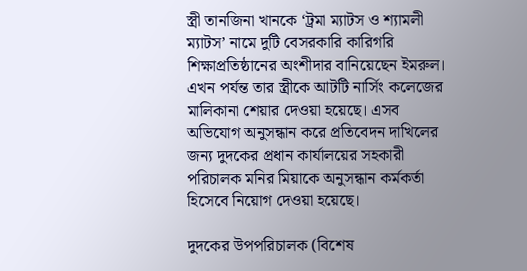স্ত্রী তানজিনা খানকে ‘ট্রমা ম্যাটস ও শ্যামলী ম্যাটস’ নামে দুটি বেসরকারি কারিগরি শিক্ষাপ্রতিষ্ঠানের অংশীদার বানিয়েছেন ইমরুল। এখন পর্যন্ত তার স্ত্রীকে আটটি নার্সিং কলেজের মালিকানা শেয়ার দেওয়া হয়েছে। এসব অভিযোগ অনুসন্ধান করে প্রতিবেদন দাখিলের জন্য দুদকের প্রধান কার্যালয়ের সহকারী পরিচালক মনির মিয়াকে অনুসন্ধান কর্মকর্তা হিসেবে নিয়োগ দেওয়া হয়েছে।

দুদকের উপপরিচালক (বিশেষ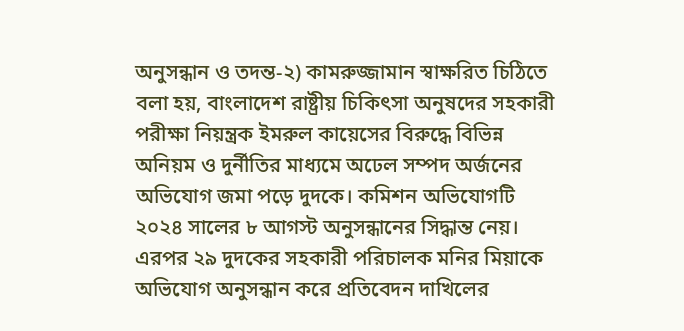অনুসন্ধান ও তদন্ত-২) কামরুজ্জামান স্বাক্ষরিত চিঠিতে বলা হয়, বাংলাদেশ রাষ্ট্রীয় চিকিৎসা অনুষদের সহকারী পরীক্ষা নিয়ন্ত্রক ইমরুল কায়েসের বিরুদ্ধে বিভিন্ন অনিয়ম ও দুর্নীতির মাধ্যমে অঢেল সম্পদ অর্জনের অভিযোগ জমা পড়ে দুদকে। কমিশন অভিযোগটি ২০২৪ সালের ৮ আগস্ট অনুসন্ধানের সিদ্ধান্ত নেয়। এরপর ২৯ দুদকের সহকারী পরিচালক মনির মিয়াকে অভিযোগ অনুসন্ধান করে প্রতিবেদন দাখিলের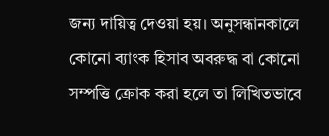জন্য দায়িত্ব দেওয়া হয়। অনুসন্ধানকালে কোনো ব্যাংক হিসাব অবরুদ্ধ বা কোনো সম্পত্তি ক্রোক করা হলে তা লিখিতভাবে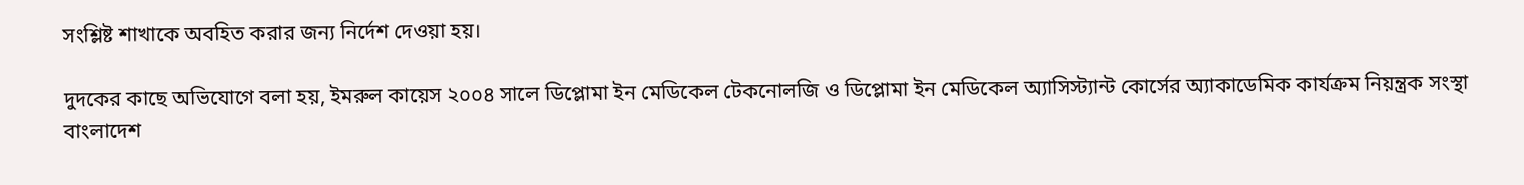সংশ্লিষ্ট শাখাকে অবহিত করার জন্য নির্দেশ দেওয়া হয়।

দুদকের কাছে অভিযোগে বলা হয়, ইমরুল কায়েস ২০০৪ সালে ডিপ্লোমা ইন মেডিকেল টেকনোলজি ও ডিপ্লোমা ইন মেডিকেল অ্যাসিস্ট্যান্ট কোর্সের অ্যাকাডেমিক কার্যক্রম নিয়ন্ত্রক সংস্থা বাংলাদেশ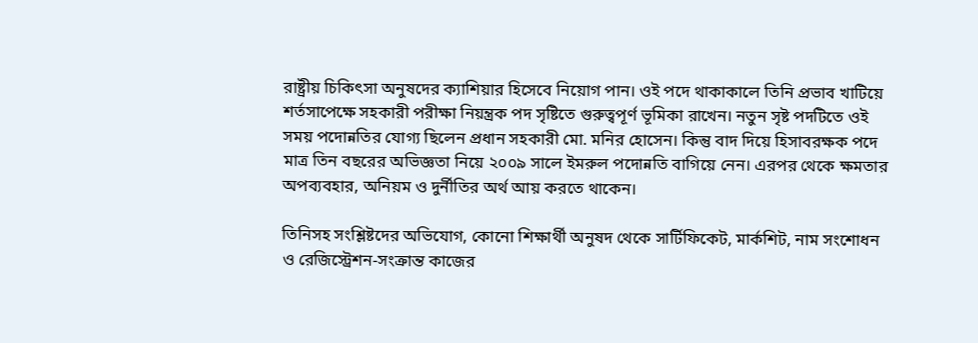রাষ্ট্রীয় চিকিৎসা অনুষদের ক্যাশিয়ার হিসেবে নিয়োগ পান। ওই পদে থাকাকালে তিনি প্রভাব খাটিয়ে শর্তসাপেক্ষে সহকারী পরীক্ষা নিয়ন্ত্রক পদ সৃষ্টিতে গুরুত্বপূর্ণ ভূমিকা রাখেন। নতুন সৃষ্ট পদটিতে ওই সময় পদোন্নতির যোগ্য ছিলেন প্রধান সহকারী মো. মনির হোসেন। কিন্তু বাদ দিয়ে হিসাবরক্ষক পদে মাত্র তিন বছরের অভিজ্ঞতা নিয়ে ২০০৯ সালে ইমরুল পদোন্নতি বাগিয়ে নেন। এরপর থেকে ক্ষমতার অপব্যবহার, অনিয়ম ও দুর্নীতির অর্থ আয় করতে থাকেন।

তিনিসহ সংশ্লিষ্টদের অভিযোগ, কোনো শিক্ষার্থী অনুষদ থেকে সার্টিফিকেট, মার্কশিট, নাম সংশোধন ও রেজিস্ট্রেশন-সংক্রান্ত কাজের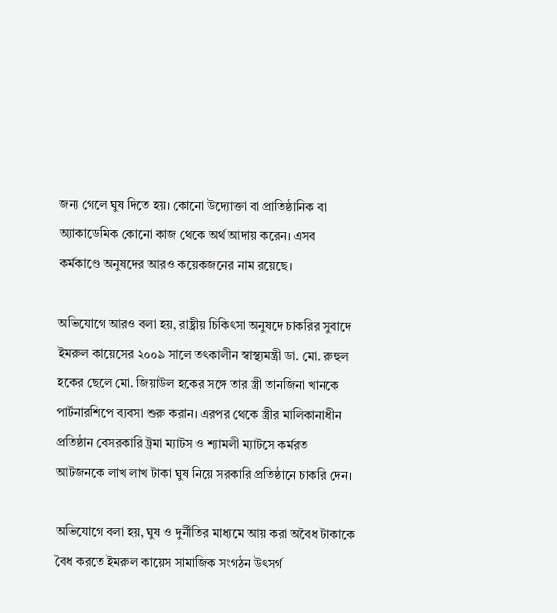জন্য গেলে ঘুষ দিতে হয়। কোনো উদ্যোক্তা বা প্রাতিষ্ঠানিক বা অ্যাকাডেমিক কোনো কাজ থেকে অর্থ আদায় করেন। এসব কর্মকাণ্ডে অনুষদের আরও কয়েকজনের নাম রয়েছে।

অভিযোগে আরও বলা হয়, রাষ্ট্রীয় চিকিৎসা অনুষদে চাকরির সুবাদে ইমরুল কায়েসের ২০০৯ সালে তৎকালীন স্বাস্থ্যমন্ত্রী ডা. মো. রুহুল হকের ছেলে মো. জিয়াউল হকের সঙ্গে তার স্ত্রী তানজিনা খানকে পার্টনারশিপে ব্যবসা শুরু করান। এরপর থেকে স্ত্রীর মালিকানাধীন প্রতিষ্ঠান বেসরকারি ট্রমা ম্যাটস ও শ্যামলী ম্যাটসে কর্মরত আটজনকে লাখ লাখ টাকা ঘুষ নিয়ে সরকারি প্রতিষ্ঠানে চাকরি দেন।

অভিযোগে বলা হয়, ঘুষ ও দুর্নীতির মাধ্যমে আয় করা অবৈধ টাকাকে বৈধ করতে ইমরুল কায়েস সামাজিক সংগঠন উৎসর্গ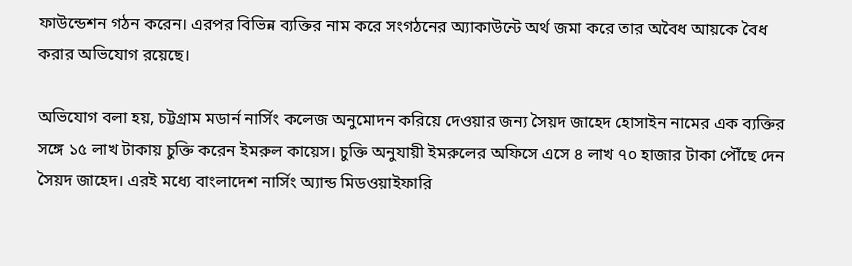ফাউন্ডেশন গঠন করেন। এরপর বিভিন্ন ব্যক্তির নাম করে সংগঠনের অ্যাকাউন্টে অর্থ জমা করে তার অবৈধ আয়কে বৈধ করার অভিযোগ রয়েছে।

অভিযোগ বলা হয়, চট্টগ্রাম মডার্ন নার্সিং কলেজ অনুমোদন করিয়ে দেওয়ার জন্য সৈয়দ জাহেদ হোসাইন নামের এক ব্যক্তির সঙ্গে ১৫ লাখ টাকায় চুক্তি করেন ইমরুল কায়েস। চুক্তি অনুযায়ী ইমরুলের অফিসে এসে ৪ লাখ ৭০ হাজার টাকা পৌঁছে দেন সৈয়দ জাহেদ। এরই মধ্যে বাংলাদেশ নার্সিং অ্যান্ড মিডওয়াইফারি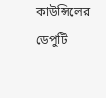কাউন্সিলের ডেপুটি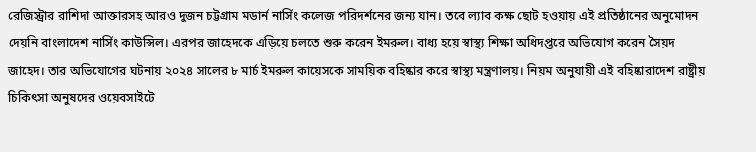রেজিস্ট্রার রাশিদা আক্তারসহ আরও দুজন চট্টগ্রাম মডার্ন নার্সিং কলেজ পরিদর্শনের জন্য যান। তবে ল্যাব কক্ষ ছোট হওয়ায় এই প্রতিষ্ঠানের অনুমোদন দেয়নি বাংলাদেশ নার্সিং কাউন্সিল। এরপর জাহেদকে এড়িয়ে চলতে শুরু করেন ইমরুল। বাধ্য হয়ে স্বাস্থ্য শিক্ষা অধিদপ্তরে অভিযোগ করেন সৈয়দ জাহেদ। তার অভিযোগের ঘটনায় ২০২৪ সালের ৮ মার্চ ইমরুল কায়েসকে সাময়িক বহিষ্কার করে স্বাস্থ্য মন্ত্রণালয়। নিয়ম অনুযায়ী এই বহিষ্কারাদেশ রাষ্ট্রীয় চিকিৎসা অনুষদের ওয়েবসাইটে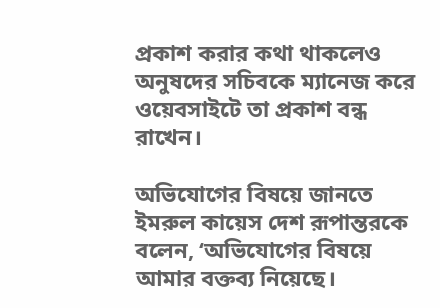প্রকাশ করার কথা থাকলেও অনুষদের সচিবকে ম্যানেজ করে ওয়েবসাইটে তা প্রকাশ বন্ধ রাখেন।

অভিযোগের বিষয়ে জানতে ইমরুল কায়েস দেশ রূপান্তরকে বলেন, ‘অভিযোগের বিষয়ে আমার বক্তব্য নিয়েছে।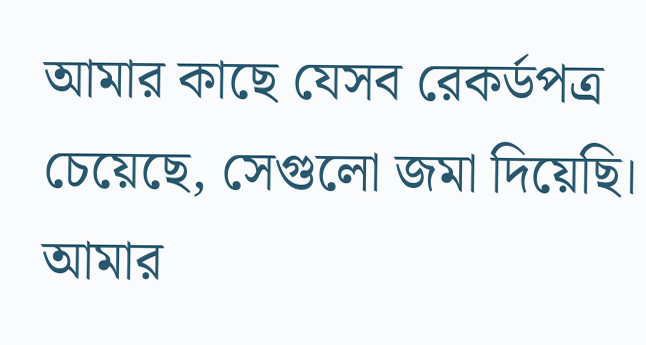আমার কাছে যেসব রেকর্ডপত্র চেয়েছে, সেগুলো জমা দিয়েছি। আমার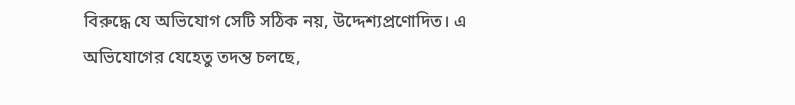বিরুদ্ধে যে অভিযোগ সেটি সঠিক নয়, উদ্দেশ্যপ্রণোদিত। এ অভিযোগের যেহেতু তদন্ত চলছে,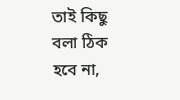তাই কিছু বলা ঠিক হবে না,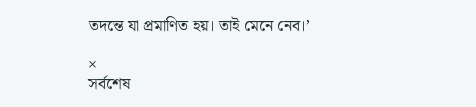তদন্তে যা প্রমাণিত হয়। তাই মেনে নেব।’

×
সর্বশেষ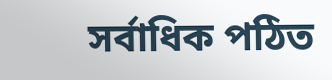সর্বাধিক পঠিত